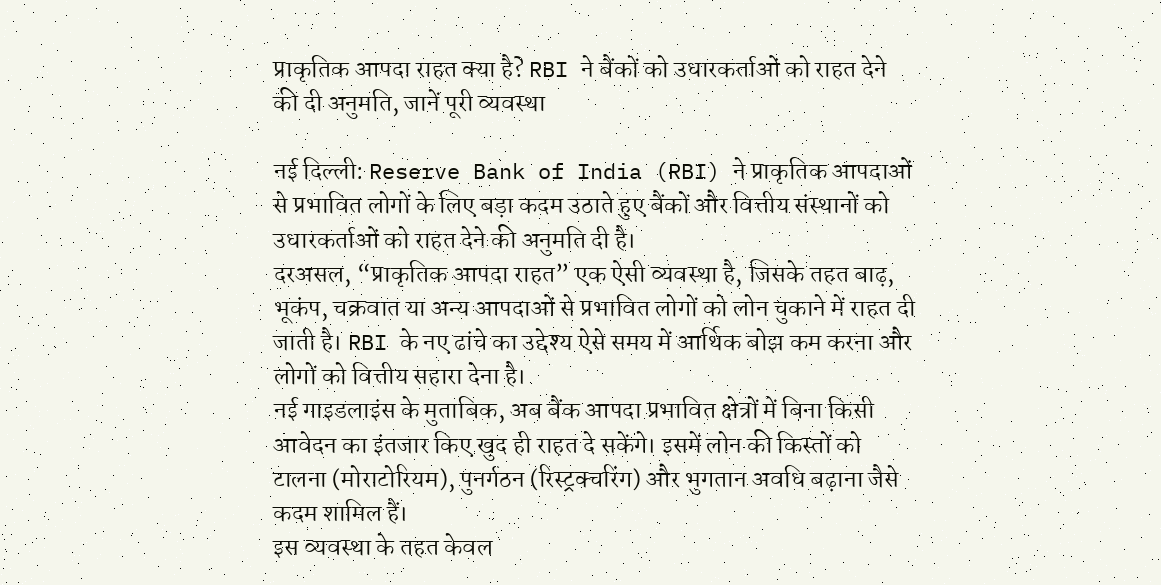प्राकृतिक आपदा राहत क्या है? RBI ने बैंकों को उधारकर्ताओं को राहत देने की दी अनुमति, जानें पूरी व्यवस्था

नई दिल्ली: Reserve Bank of India (RBI) ने प्राकृतिक आपदाओं से प्रभावित लोगों के लिए बड़ा कदम उठाते हुए बैंकों और वित्तीय संस्थानों को उधारकर्ताओं को राहत देने की अनुमति दी है।
दरअसल, “प्राकृतिक आपदा राहत” एक ऐसी व्यवस्था है, जिसके तहत बाढ़, भूकंप, चक्रवात या अन्य आपदाओं से प्रभावित लोगों को लोन चुकाने में राहत दी जाती है। RBI के नए ढांचे का उद्देश्य ऐसे समय में आर्थिक बोझ कम करना और लोगों को वित्तीय सहारा देना है।
नई गाइडलाइंस के मुताबिक, अब बैंक आपदा प्रभावित क्षेत्रों में बिना किसी आवेदन का इंतजार किए खुद ही राहत दे सकेंगे। इसमें लोन की किस्तों को टालना (मोराटोरियम), पुनर्गठन (रिस्ट्रक्चरिंग) और भुगतान अवधि बढ़ाना जैसे कदम शामिल हैं।
इस व्यवस्था के तहत केवल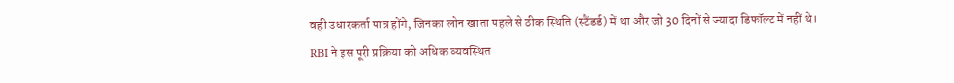वही उधारकर्ता पात्र होंगे, जिनका लोन खाता पहले से ठीक स्थिति (स्टैंडर्ड) में था और जो 30 दिनों से ज्यादा डिफॉल्ट में नहीं थे।
RBI ने इस पूरी प्रक्रिया को अधिक व्यवस्थित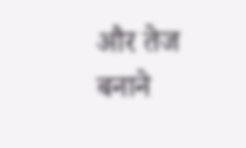और तेज बनाने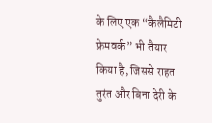के लिए एक “कैलैमिटी फ्रेमवर्क” भी तैयार किया है, जिससे राहत तुरंत और बिना देरी के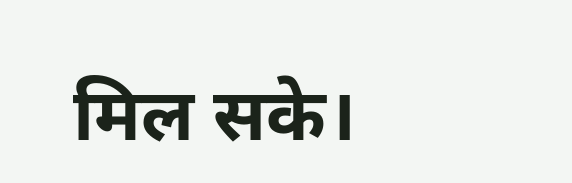मिल सके।